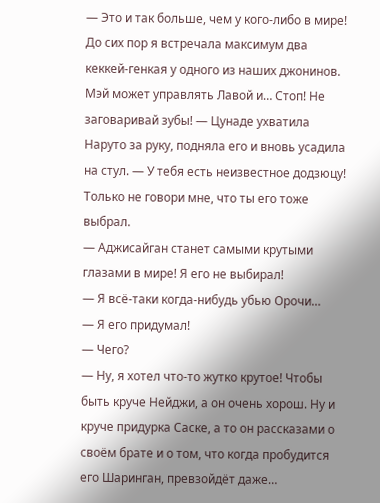— Это и так больше, чем у кого-либо в мире! До сих пор я встречала максимум два кеккей-генкая у одного из наших джонинов. Мэй может управлять Лавой и… Стоп! Не заговаривай зубы! — Цунаде ухватила Наруто за руку, подняла его и вновь усадила на стул. — У тебя есть неизвестное додзюцу! Только не говори мне, что ты его тоже выбрал.
— Аджисайган станет самыми крутыми глазами в мире! Я его не выбирал!
— Я всё-таки когда-нибудь убью Орочи…
— Я его придумал!
— Чего?
— Ну, я хотел что-то жутко крутое! Чтобы быть круче Нейджи, а он очень хорош. Ну и круче придурка Саске, а то он рассказами о своём брате и о том, что когда пробудится его Шаринган, превзойдёт даже…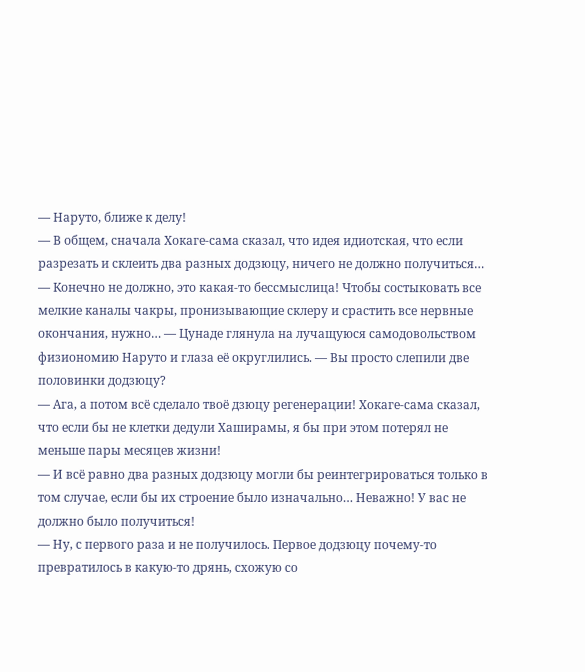— Наруто, ближе к делу!
— В общем, сначала Хокаге-сама сказал, что идея идиотская, что если разрезать и склеить два разных додзюцу, ничего не должно получиться…
— Конечно не должно, это какая-то бессмыслица! Чтобы состыковать все мелкие каналы чакры, пронизывающие склеру и срастить все нервные окончания, нужно… — Цунаде глянула на лучащуюся самодовольством физиономию Наруто и глаза её округлились. — Вы просто слепили две половинки додзюцу?
— Ага, а потом всё сделало твоё дзюцу регенерации! Хокаге-сама сказал, что если бы не клетки дедули Хаширамы, я бы при этом потерял не меньше пары месяцев жизни!
— И всё равно два разных додзюцу могли бы реинтегрироваться только в том случае, если бы их строение было изначально… Неважно! У вас не должно было получиться!
— Ну, с первого раза и не получилось. Первое додзюцу почему-то превратилось в какую-то дрянь, схожую со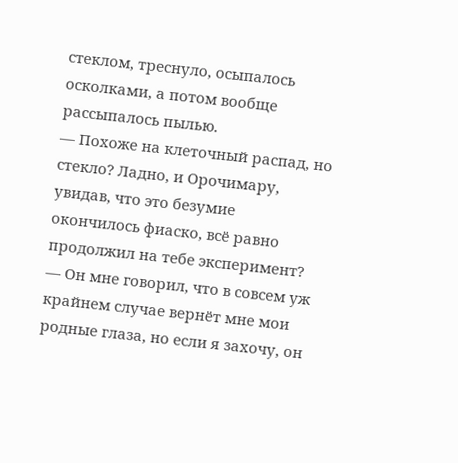стеклом, треснуло, осыпалось осколками, а потом вообще рассыпалось пылью.
— Похоже на клеточный распад, но стекло? Ладно, и Орочимару, увидав, что это безумие окончилось фиаско, всё равно продолжил на тебе эксперимент?
— Он мне говорил, что в совсем уж крайнем случае вернёт мне мои родные глаза, но если я захочу, он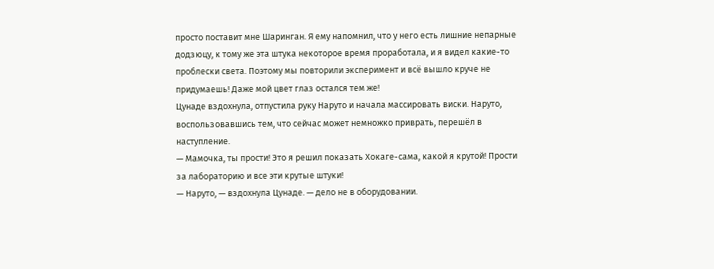просто поставит мне Шаринган. Я ему напомнил, что у него есть лишние непарные додзюцу, к тому же эта штука некоторое время проработала, и я видел какие-то проблески света. Поэтому мы повторили эксперимент и всё вышло круче не придумаешь! Даже мой цвет глаз остался тем же!
Цунаде вздохнула, отпустила руку Наруто и начала массировать виски. Наруто, воспользовавшись тем, что сейчас может немножко приврать, перешёл в наступление.
— Мамочка, ты прости! Это я решил показать Хокаге-сама, какой я крутой! Прости за лабораторию и все эти крутые штуки!
— Наруто, — вздохнула Цунаде. — дело не в оборудовании.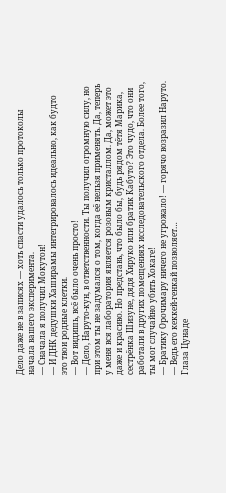Дело даже не в записях — хоть спасти удалось только протоколы начала вашего эксперимента.
— Сначала я получил Мокутон!
— И ДНК дедушки Хаширамы интегрировалось идеально, как будто это твои родные клетки.
— Вот видишь, всё было очень просто!
— Дело, Наруто-кун, в ответственности. Ты получил огромную силу, но при этом ты не задумался о том, когда её нельзя применять. Да, теперь у меня вся лаборатория является розовым кристаллом. Да, может это даже и красиво. Но представь, что было бы, будь рядом тётя Марика, сестрёнка Шизуне, дядя Хируко или братик Кабуто? Это чудо, что они работали в других помещениях исследовательского отдела. Более того, ты мог случайно убить Хокаге!
— Братику Орочимару ничего не угрожало! — горячо возразил Наруто. — Ведь его кеккей-генкай позволяет…
Глаза Цунаде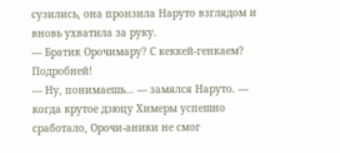сузились, она пронзила Наруто взглядом и вновь ухватила за руку.
— Братик Орочимару? С кеккей-генкаем? Подробней!
— Ну, понимаешь… — замялся Наруто. — когда крутое дзюцу Химеры успешно сработало, Орочи-аники не смог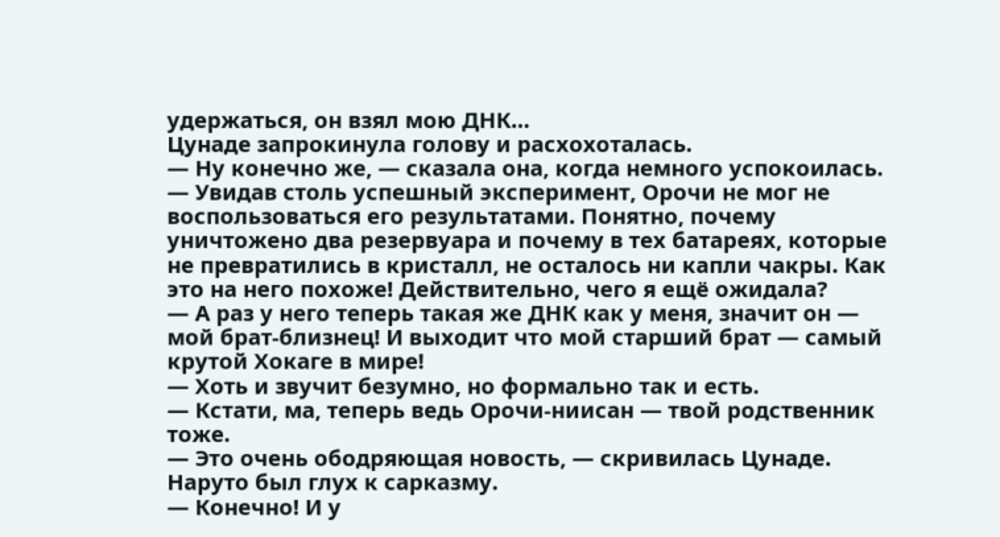удержаться, он взял мою ДНК…
Цунаде запрокинула голову и расхохоталась.
— Ну конечно же, — сказала она, когда немного успокоилась. — Увидав столь успешный эксперимент, Орочи не мог не воспользоваться его результатами. Понятно, почему уничтожено два резервуара и почему в тех батареях, которые не превратились в кристалл, не осталось ни капли чакры. Как это на него похоже! Действительно, чего я ещё ожидала?
— А раз у него теперь такая же ДНК как у меня, значит он — мой брат-близнец! И выходит что мой старший брат — самый крутой Хокаге в мире!
— Хоть и звучит безумно, но формально так и есть.
— Кстати, ма, теперь ведь Орочи-ниисан — твой родственник тоже.
— Это очень ободряющая новость, — скривилась Цунаде.
Наруто был глух к сарказму.
— Конечно! И у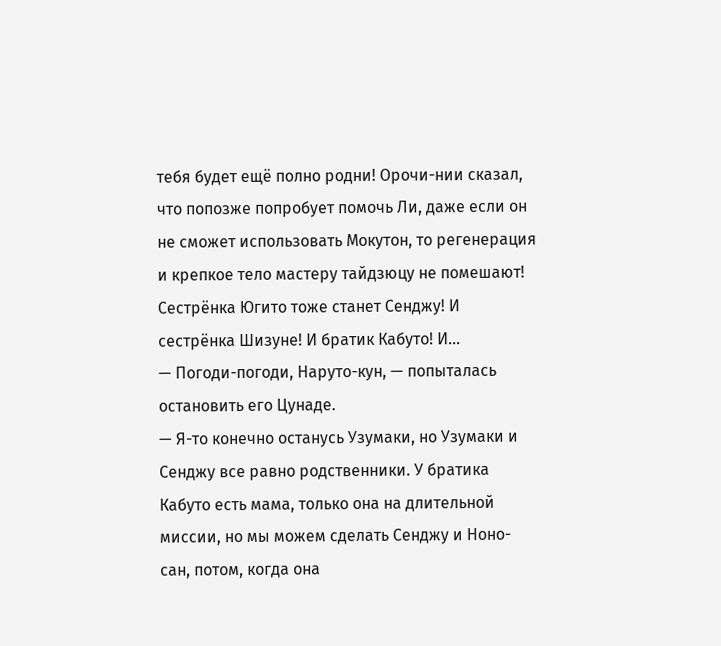тебя будет ещё полно родни! Орочи-нии сказал, что попозже попробует помочь Ли, даже если он не сможет использовать Мокутон, то регенерация и крепкое тело мастеру тайдзюцу не помешают! Сестрёнка Югито тоже станет Сенджу! И сестрёнка Шизуне! И братик Кабуто! И…
— Погоди-погоди, Наруто-кун, — попыталась остановить его Цунаде.
— Я-то конечно останусь Узумаки, но Узумаки и Сенджу все равно родственники. У братика Кабуто есть мама, только она на длительной миссии, но мы можем сделать Сенджу и Ноно-сан, потом, когда она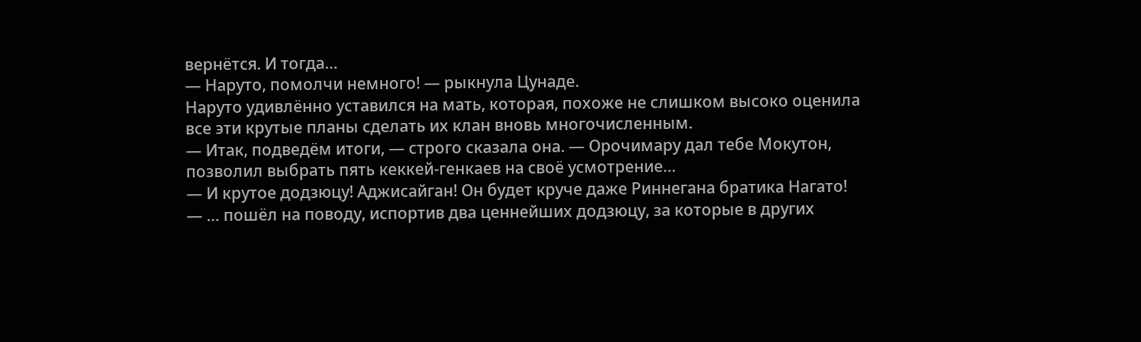вернётся. И тогда…
— Наруто, помолчи немного! — рыкнула Цунаде.
Наруто удивлённо уставился на мать, которая, похоже не слишком высоко оценила все эти крутые планы сделать их клан вновь многочисленным.
— Итак, подведём итоги, — строго сказала она. — Орочимару дал тебе Мокутон, позволил выбрать пять кеккей-генкаев на своё усмотрение…
— И крутое додзюцу! Аджисайган! Он будет круче даже Риннегана братика Нагато!
— … пошёл на поводу, испортив два ценнейших додзюцу, за которые в других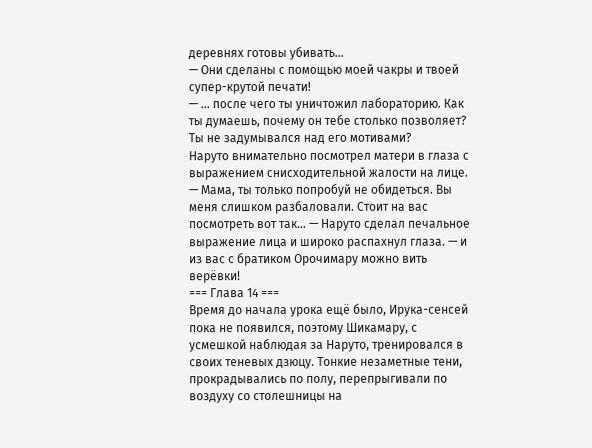деревнях готовы убивать…
— Они сделаны с помощью моей чакры и твоей супер-крутой печати!
— … после чего ты уничтожил лабораторию. Как ты думаешь, почему он тебе столько позволяет? Ты не задумывался над его мотивами?
Наруто внимательно посмотрел матери в глаза с выражением снисходительной жалости на лице.
— Мама, ты только попробуй не обидеться. Вы меня слишком разбаловали. Стоит на вас посмотреть вот так… — Наруто сделал печальное выражение лица и широко распахнул глаза. — и из вас с братиком Орочимару можно вить верёвки!
=== Глава 14 ===
Время до начала урока ещё было, Ирука-сенсей пока не появился, поэтому Шикамару, с усмешкой наблюдая за Наруто, тренировался в своих теневых дзюцу. Тонкие незаметные тени, прокрадывались по полу, перепрыгивали по воздуху со столешницы на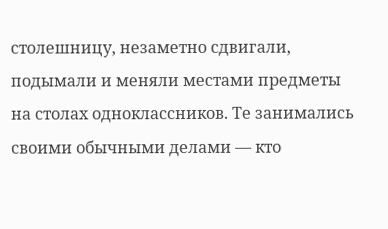столешницу, незаметно сдвигали, подымали и меняли местами предметы на столах одноклассников. Те занимались своими обычными делами — кто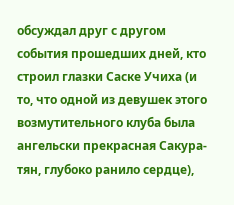обсуждал друг с другом события прошедших дней, кто строил глазки Саске Учиха (и то, что одной из девушек этого возмутительного клуба была ангельски прекрасная Сакура-тян, глубоко ранило сердце),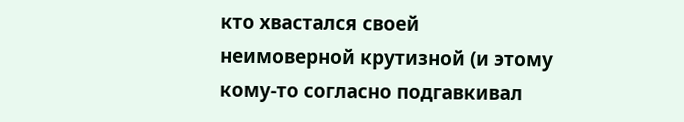кто хвастался своей неимоверной крутизной (и этому кому-то согласно подгавкивал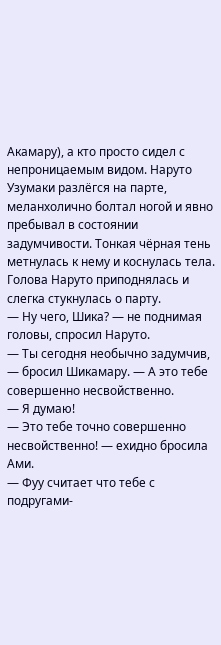Акамару), а кто просто сидел с непроницаемым видом. Наруто Узумаки разлёгся на парте, меланхолично болтал ногой и явно пребывал в состоянии задумчивости. Тонкая чёрная тень метнулась к нему и коснулась тела. Голова Наруто приподнялась и слегка стукнулась о парту.
— Ну чего, Шика? — не поднимая головы, спросил Наруто.
— Ты сегодня необычно задумчив, — бросил Шикамару. — А это тебе совершенно несвойственно.
— Я думаю!
— Это тебе точно совершенно несвойственно! — ехидно бросила Ами.
— Фуу считает что тебе с подругами-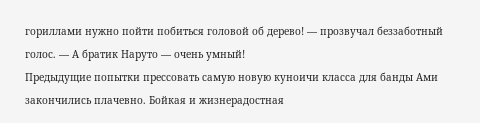гориллами нужно пойти побиться головой об дерево! — прозвучал беззаботный голос. — А братик Наруто — очень умный!
Предыдущие попытки прессовать самую новую куноичи класса для банды Ами закончились плачевно. Бойкая и жизнерадостная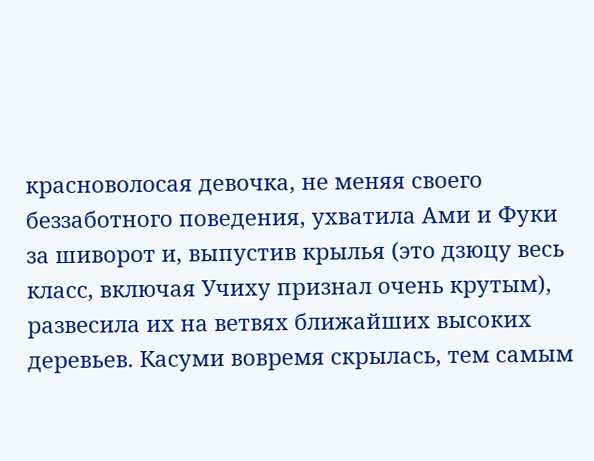красноволосая девочка, не меняя своего беззаботного поведения, ухватила Ами и Фуки за шиворот и, выпустив крылья (это дзюцу весь класс, включая Учиху признал очень крутым), развесила их на ветвях ближайших высоких деревьев. Касуми вовремя скрылась, тем самым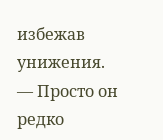избежав унижения.
— Просто он редко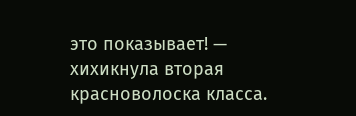это показывает! — хихикнула вторая красноволоска класса.